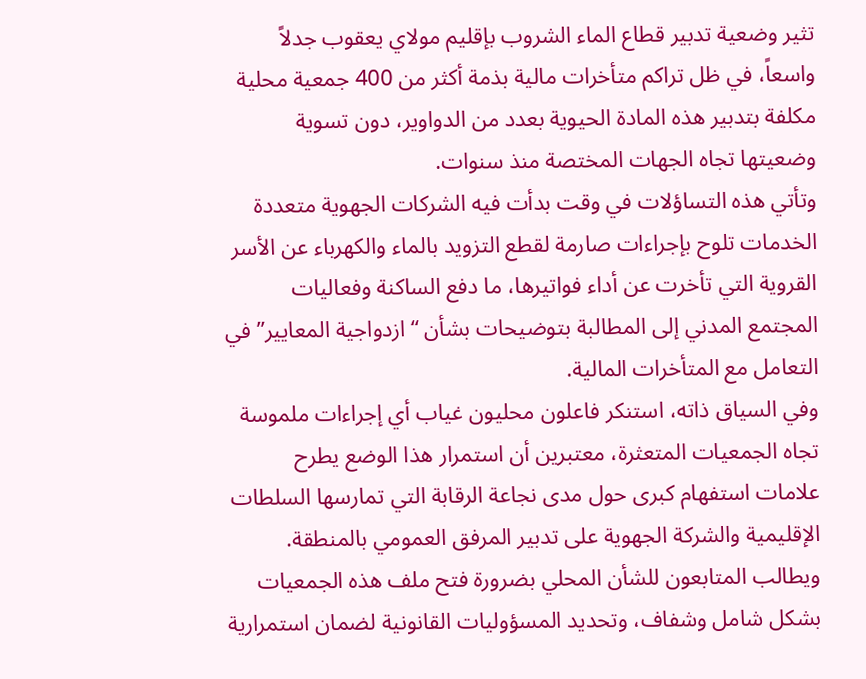تثير وضعية تدبير قطاع الماء الشروب بإقليم مولاي يعقوب جدلاً واسعاً، في ظل تراكم متأخرات مالية بذمة أكثر من 400 جمعية محلية مكلفة بتدبير هذه المادة الحيوية بعدد من الدواوير، دون تسوية وضعيتها تجاه الجهات المختصة منذ سنوات.
وتأتي هذه التساؤلات في وقت بدأت فيه الشركات الجهوية متعددة الخدمات تلوح بإجراءات صارمة لقطع التزويد بالماء والكهرباء عن الأسر القروية التي تأخرت عن أداء فواتيرها، ما دفع الساكنة وفعاليات المجتمع المدني إلى المطالبة بتوضيحات بشأن “ازدواجية المعايير” في التعامل مع المتأخرات المالية.
وفي السياق ذاته، استنكر فاعلون محليون غياب أي إجراءات ملموسة تجاه الجمعيات المتعثرة، معتبرين أن استمرار هذا الوضع يطرح علامات استفهام كبرى حول مدى نجاعة الرقابة التي تمارسها السلطات الإقليمية والشركة الجهوية على تدبير المرفق العمومي بالمنطقة.
ويطالب المتابعون للشأن المحلي بضرورة فتح ملف هذه الجمعيات بشكل شامل وشفاف، وتحديد المسؤوليات القانونية لضمان استمرارية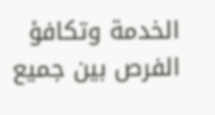الخدمة وتكافؤ الفرص بين جميع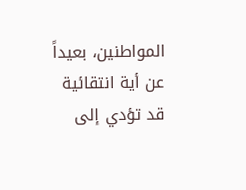المواطنين، بعيداً عن أية انتقائية قد تؤدي إلى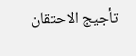تأجيج الاحتقان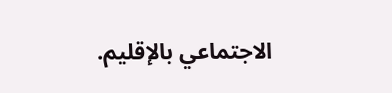الاجتماعي بالإقليم.